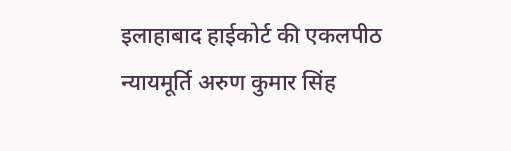इलाहाबाद हाईकोर्ट की एकलपीठ न्यायमूर्ति अरुण कुमार सिंह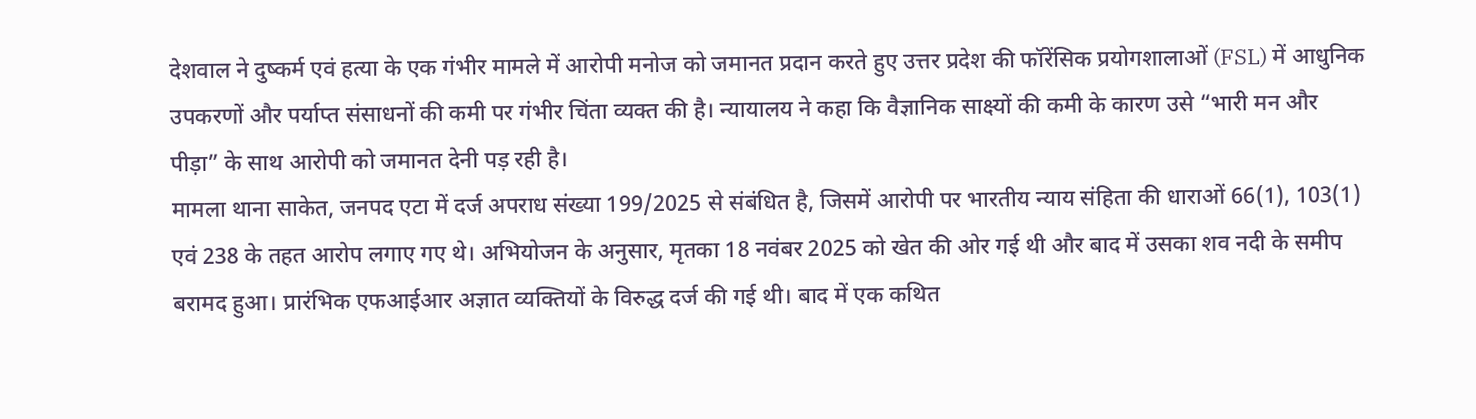देशवाल ने दुष्कर्म एवं हत्या के एक गंभीर मामले में आरोपी मनोज को जमानत प्रदान करते हुए उत्तर प्रदेश की फॉरेंसिक प्रयोगशालाओं (FSL) में आधुनिक उपकरणों और पर्याप्त संसाधनों की कमी पर गंभीर चिंता व्यक्त की है। न्यायालय ने कहा कि वैज्ञानिक साक्ष्यों की कमी के कारण उसे “भारी मन और पीड़ा” के साथ आरोपी को जमानत देनी पड़ रही है।
मामला थाना साकेत, जनपद एटा में दर्ज अपराध संख्या 199/2025 से संबंधित है, जिसमें आरोपी पर भारतीय न्याय संहिता की धाराओं 66(1), 103(1) एवं 238 के तहत आरोप लगाए गए थे। अभियोजन के अनुसार, मृतका 18 नवंबर 2025 को खेत की ओर गई थी और बाद में उसका शव नदी के समीप बरामद हुआ। प्रारंभिक एफआईआर अज्ञात व्यक्तियों के विरुद्ध दर्ज की गई थी। बाद में एक कथित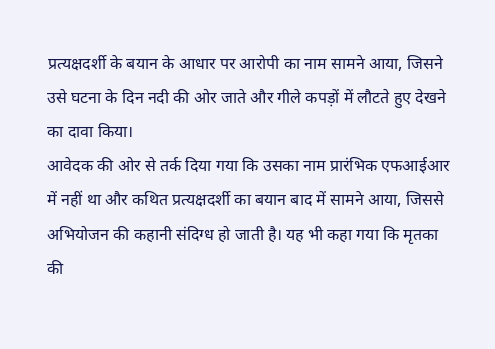प्रत्यक्षदर्शी के बयान के आधार पर आरोपी का नाम सामने आया, जिसने उसे घटना के दिन नदी की ओर जाते और गीले कपड़ों में लौटते हुए देखने का दावा किया।
आवेदक की ओर से तर्क दिया गया कि उसका नाम प्रारंभिक एफआईआर में नहीं था और कथित प्रत्यक्षदर्शी का बयान बाद में सामने आया, जिससे अभियोजन की कहानी संदिग्ध हो जाती है। यह भी कहा गया कि मृतका की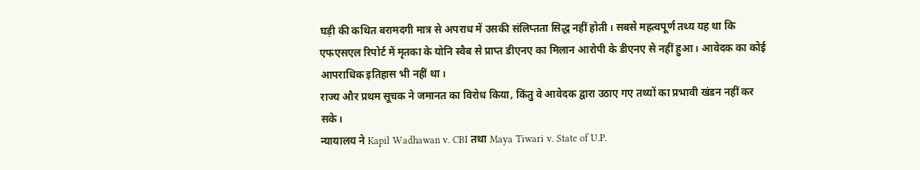घड़ी की कथित बरामदगी मात्र से अपराध में उसकी संलिप्तता सिद्ध नहीं होती। सबसे महत्वपूर्ण तथ्य यह था कि एफएसएल रिपोर्ट में मृतका के योनि स्वैब से प्राप्त डीएनए का मिलान आरोपी के डीएनए से नहीं हुआ। आवेदक का कोई आपराधिक इतिहास भी नहीं था।
राज्य और प्रथम सूचक ने जमानत का विरोध किया, किंतु वे आवेदक द्वारा उठाए गए तथ्यों का प्रभावी खंडन नहीं कर सके।
न्यायालय ने Kapil Wadhawan v. CBI तथा Maya Tiwari v. State of U.P.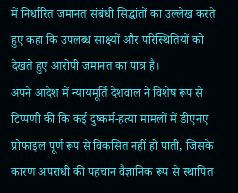में निर्धारित जमानत संबंधी सिद्धांतों का उल्लेख करते हुए कहा कि उपलब्ध साक्ष्यों और परिस्थितियों को देखते हुए आरोपी जमानत का पात्र है।
अपने आदेश में न्यायमूर्ति देशवाल ने विशेष रूप से टिप्पणी की कि कई दुष्कर्म-हत्या मामलों में डीएनए प्रोफाइल पूर्ण रूप से विकसित नहीं हो पाती, जिसके कारण अपराधी की पहचान वैज्ञानिक रूप से स्थापित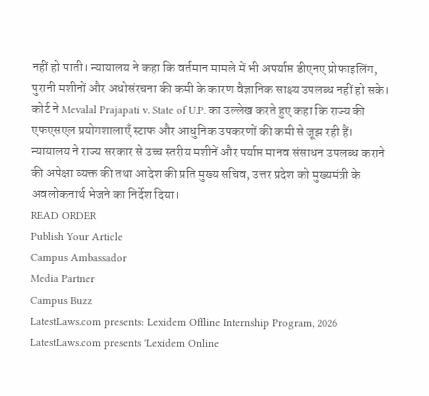नहीं हो पाती। न्यायालय ने कहा कि वर्तमान मामले में भी अपर्याप्त डीएनए प्रोफाइलिंग, पुरानी मशीनों और अधोसंरचना की कमी के कारण वैज्ञानिक साक्ष्य उपलब्ध नहीं हो सके। कोर्ट ने Mevalal Prajapati v. State of U.P. का उल्लेख करते हुए कहा कि राज्य की एफएसएल प्रयोगशालाएँ स्टाफ और आधुनिक उपकरणों की कमी से जूझ रही हैं। न्यायालय ने राज्य सरकार से उच्च स्तरीय मशीनें और पर्याप्त मानव संसाधन उपलब्ध कराने की अपेक्षा व्यक्त की तथा आदेश की प्रति मुख्य सचिव, उत्तर प्रदेश को मुख्यमंत्री के अवलोकनार्थ भेजने का निर्देश दिया।
READ ORDER
Publish Your Article
Campus Ambassador
Media Partner
Campus Buzz
LatestLaws.com presents: Lexidem Offline Internship Program, 2026
LatestLaws.com presents 'Lexidem Online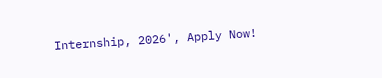Internship, 2026', Apply Now!